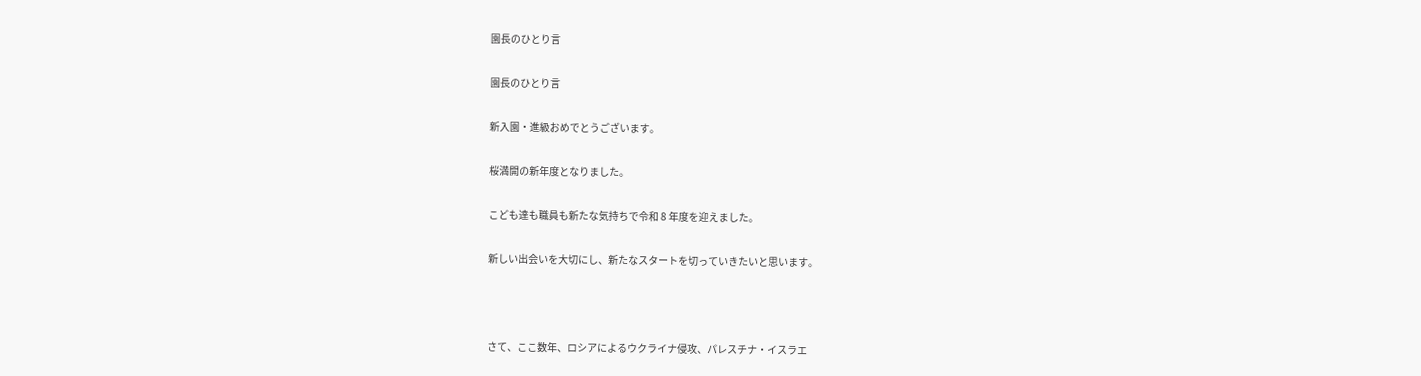園長のひとり言

園長のひとり言

新入園・進級おめでとうございます。

桜満開の新年度となりました。

こども達も職員も新たな気持ちで令和 8 年度を迎えました。

新しい出会いを大切にし、新たなスタートを切っていきたいと思います。



さて、ここ数年、ロシアによるウクライナ侵攻、パレスチナ・イスラエ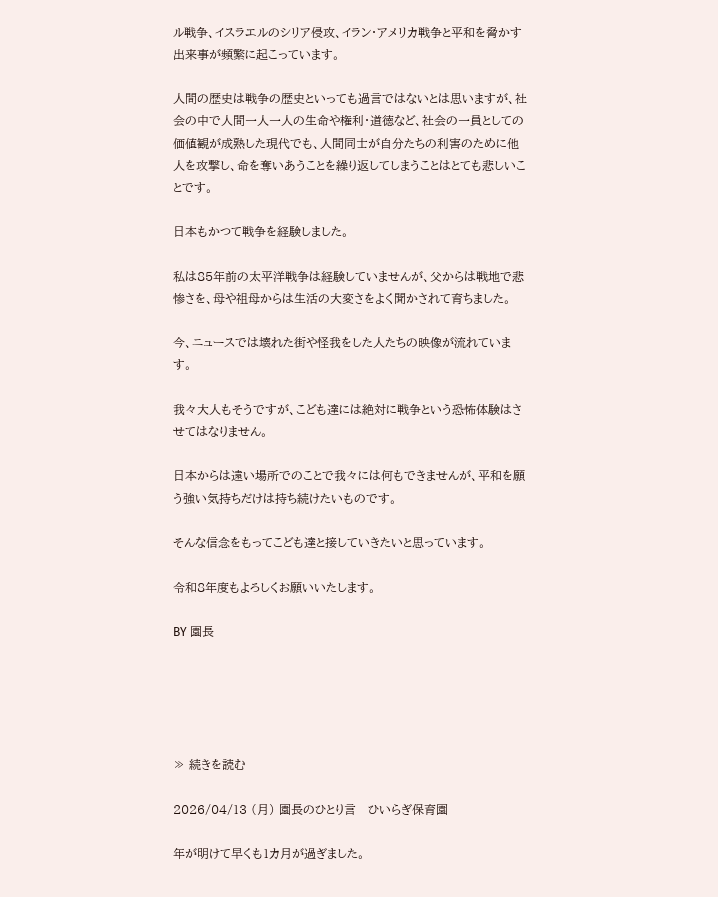ル戦争、イスラエルのシリア侵攻、イラン・アメリカ戦争と平和を脅かす出来事が頻繁に起こっています。

人間の歴史は戦争の歴史といっても過言ではないとは思いますが、社会の中で人間一人一人の生命や権利・道徳など、社会の一員としての価値観が成熟した現代でも、人間同士が自分たちの利害のために他人を攻撃し、命を奪いあうことを繰り返してしまうことはとても悲しいことです。

日本もかつて戦争を経験しました。

私は85年前の太平洋戦争は経験していませんが、父からは戦地で悲惨さを、母や祖母からは生活の大変さをよく聞かされて育ちました。

今、ニュースでは壊れた街や怪我をした人たちの映像が流れています。

我々大人もそうですが、こども達には絶対に戦争という恐怖体験はさせてはなりません。

日本からは遠い場所でのことで我々には何もできませんが、平和を願う強い気持ちだけは持ち続けたいものです。

そんな信念をもってこども達と接していきたいと思っています。

令和8年度もよろしくお願いいたします。

BY 園長





≫ 続きを読む

2026/04/13 (月) 園長のひとり言   ひいらぎ保育園

年が明けて早くも1カ月が過ぎました。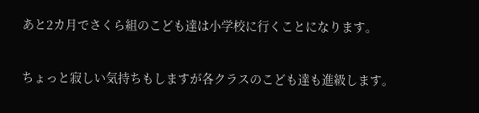あと2カ月でさくら組のこども達は小学校に行くことになります。

ちょっと寂しい気持ちもしますが各クラスのこども達も進級します。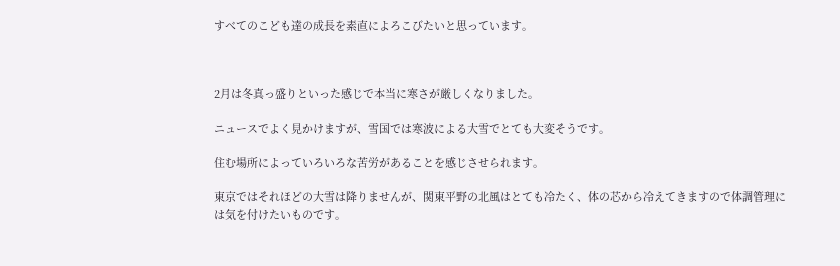すべてのこども達の成長を素直によろこびたいと思っています。



2月は冬真っ盛りといった感じで本当に寒さが厳しくなりました。

ニュースでよく見かけますが、雪国では寒波による大雪でとても大変そうです。

住む場所によっていろいろな苦労があることを感じさせられます。

東京ではそれほどの大雪は降りませんが、関東平野の北風はとても冷たく、体の芯から冷えてきますので体調管理には気を付けたいものです。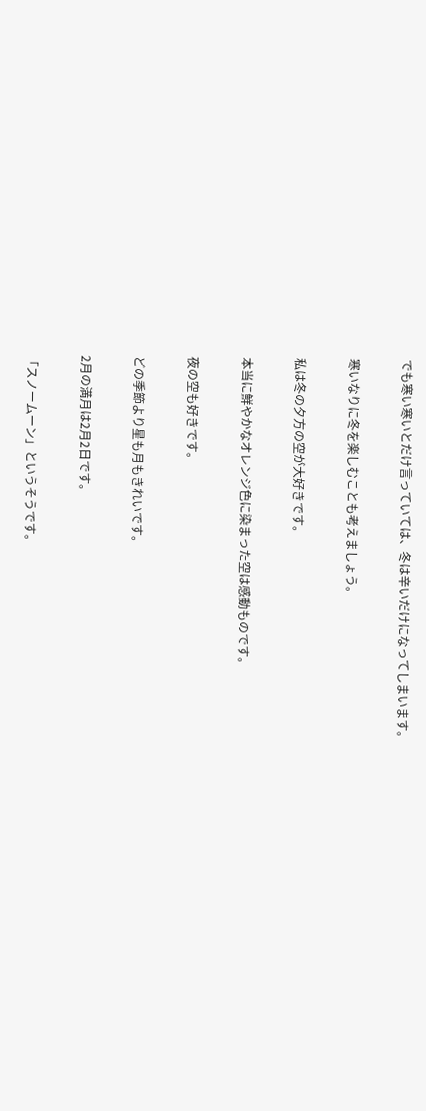でも寒い寒いとだけ言っていては、冬は辛いだけになってしまいます。

寒いなりに冬を楽しむことも考えましょう。

私は冬の夕方の空が大好きです。

本当に鮮やかなオレンジ色に染まった空は感動ものです。

夜の空も好きです。

どの季節より星も月もきれいです。

2月の満月は2月2日です。

「スノームーン」というそうです。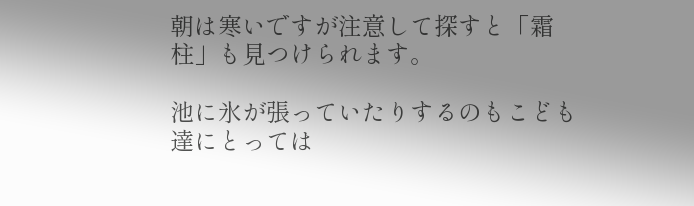朝は寒いですが注意して探すと「霜柱」も見つけられます。

池に氷が張っていたりするのもこども達にとっては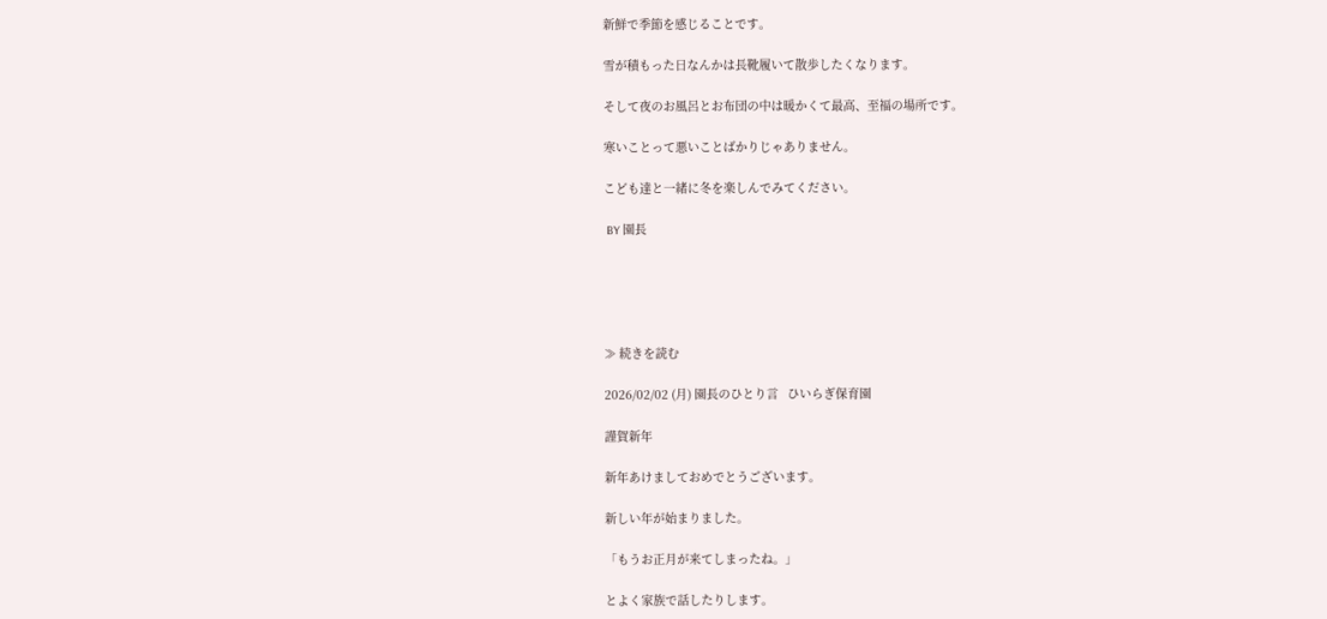新鮮で季節を感じることです。

雪が積もった日なんかは長靴履いて散歩したくなります。

そして夜のお風呂とお布団の中は暖かくて最高、至福の場所です。

寒いことって悪いことばかりじゃありません。

こども達と一緒に冬を楽しんでみてください。

 BY 園長





≫ 続きを読む

2026/02/02 (月) 園長のひとり言   ひいらぎ保育園

謹賀新年

新年あけましておめでとうございます。

新しい年が始まりました。

「もうお正月が来てしまったね。」

とよく家族で話したりします。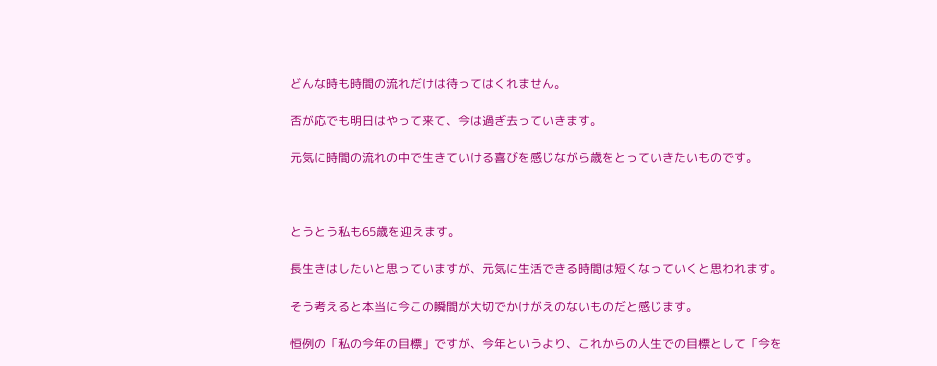どんな時も時間の流れだけは待ってはくれません。

否が応でも明日はやって来て、今は過ぎ去っていきます。

元気に時間の流れの中で生きていける喜びを感じながら歳をとっていきたいものです。



とうとう私も65歳を迎えます。

長生きはしたいと思っていますが、元気に生活できる時間は短くなっていくと思われます。

そう考えると本当に今この瞬間が大切でかけがえのないものだと感じます。

恒例の「私の今年の目標」ですが、今年というより、これからの人生での目標として「今を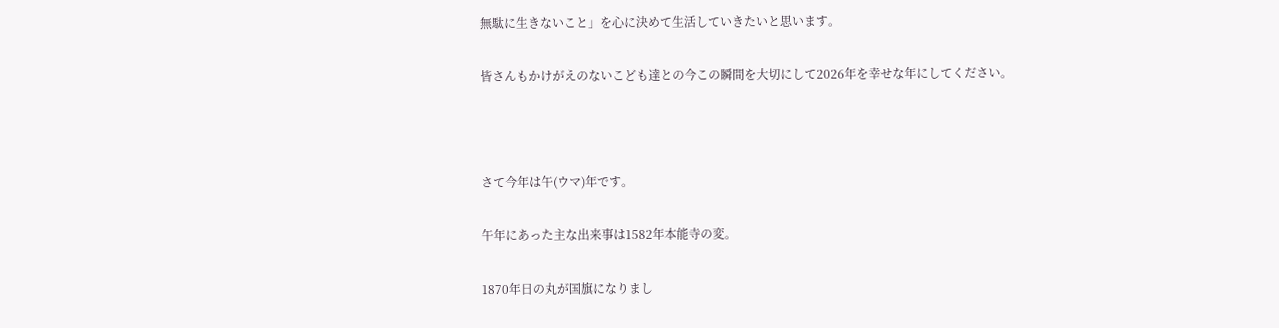無駄に生きないこと」を心に決めて生活していきたいと思います。

皆さんもかけがえのないこども達との今この瞬間を大切にして2026年を幸せな年にしてください。



さて今年は午(ウマ)年です。

午年にあった主な出来事は1582年本能寺の変。

1870年日の丸が国旗になりまし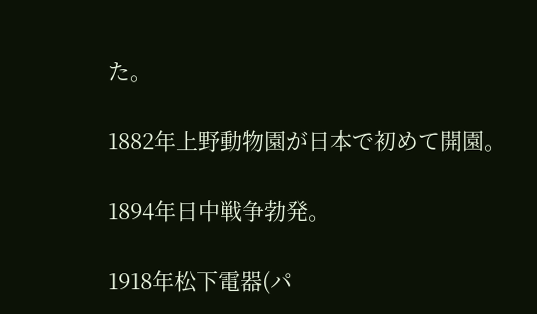た。

1882年上野動物園が日本で初めて開園。

1894年日中戦争勃発。

1918年松下電器(パ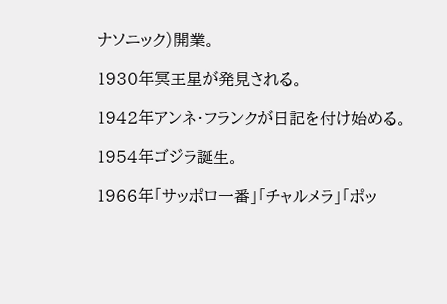ナソニック)開業。

1930年冥王星が発見される。

1942年アンネ・フランクが日記を付け始める。

1954年ゴジラ誕生。

1966年「サッポロ一番」「チャルメラ」「ポッ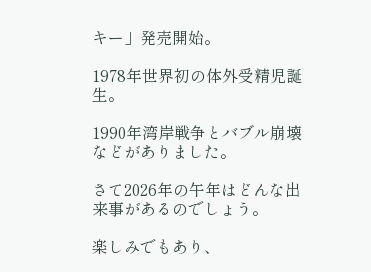キー」発売開始。

1978年世界初の体外受精児誕生。

1990年湾岸戦争とバブル崩壊などがありました。

さて2026年の午年はどんな出来事があるのでしょう。

楽しみでもあり、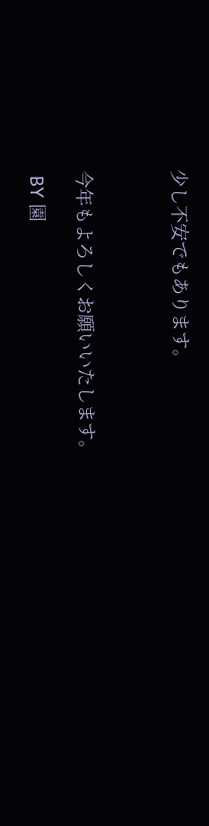少し不安でもあります。



今年もよろしくお願いいたします。

 BY 園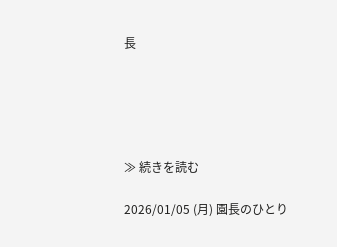長





≫ 続きを読む

2026/01/05 (月) 園長のひとり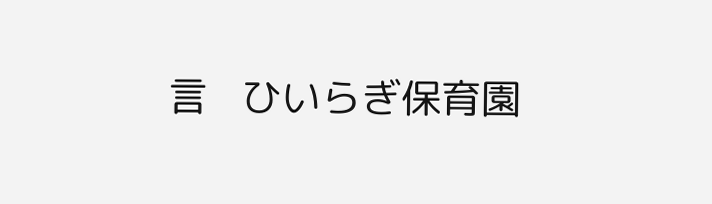言   ひいらぎ保育園